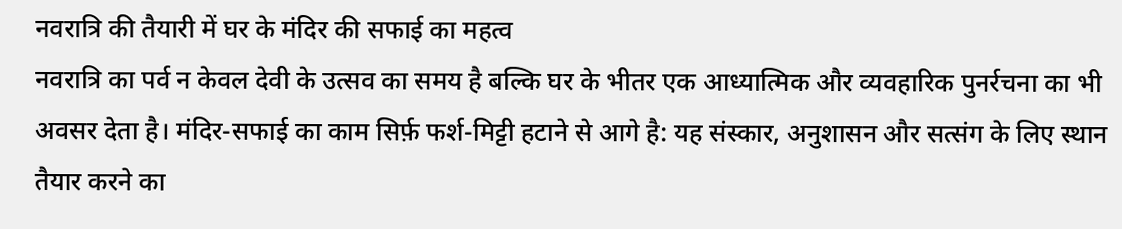नवरात्रि की तैयारी में घर के मंदिर की सफाई का महत्व
नवरात्रि का पर्व न केवल देवी के उत्सव का समय है बल्कि घर के भीतर एक आध्यात्मिक और व्यवहारिक पुनर्रचना का भी अवसर देता है। मंदिर-सफाई का काम सिर्फ़ फर्श-मिट्टी हटाने से आगे है: यह संस्कार, अनुशासन और सत्संग के लिए स्थान तैयार करने का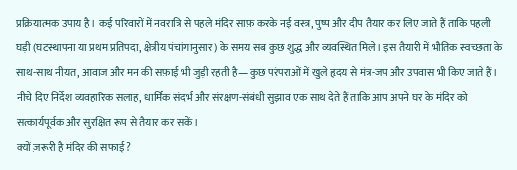प्रक्रियात्मक उपाय है। कई परिवारों में नवरात्रि से पहले मंदिर साफ़ करके नई वस्त्र, पुष्प और दीप तैयार कर लिए जाते हैं ताकि पहली घड़ी (घटस्थापना या प्रथम प्रतिपदा, क्षेत्रीय पंचांगानुसार) के समय सब कुछ शुद्ध और व्यवस्थित मिले। इस तैयारी में भौतिक स्वच्छता के साथ-साथ नीयत, आवाज और मन की सफ़ाई भी जुड़ी रहती है—कुछ परंपराओं में खुले हृदय से मंत्र-जप और उपवास भी किए जाते हैं। नीचे दिए निर्देश व्यवहारिक सलाह, धार्मिक संदर्भ और संरक्षण-संबंधी सुझाव एक साथ देते हैं ताकि आप अपने घर के मंदिर को सत्कार्यपूर्वक और सुरक्षित रूप से तैयार कर सकें।
क्यों ज़रूरी है मंदिर की सफाई?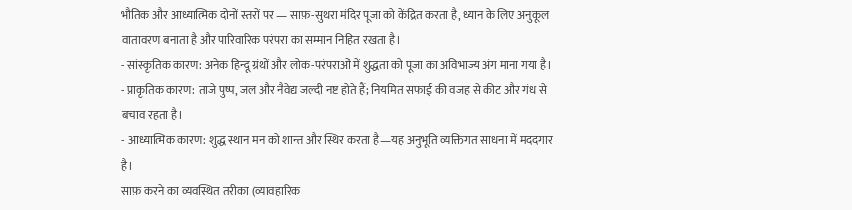भौतिक और आध्यात्मिक दोनों स्तरों पर — साफ़-सुथरा मंदिर पूजा को केंद्रित करता है, ध्यान के लिए अनुकूल वातावरण बनाता है और पारिवारिक परंपरा का सम्मान निहित रखता है।
- सांस्कृतिक कारण: अनेक हिन्दू ग्रंथों और लोक-परंपराओं में शुद्धता को पूजा का अविभाज्य अंग माना गया है।
- प्राकृतिक कारण: ताजे पुष्प, जल और नैवेद्य जल्दी नष्ट होते हैं; नियमित सफाई की वजह से कीट और गंध से बचाव रहता है।
- आध्यात्मिक कारण: शुद्ध स्थान मन को शान्त और स्थिर करता है—यह अनुभूति व्यक्तिगत साधना में मददगार है।
साफ़ करने का व्यवस्थित तरीका (व्यावहारिक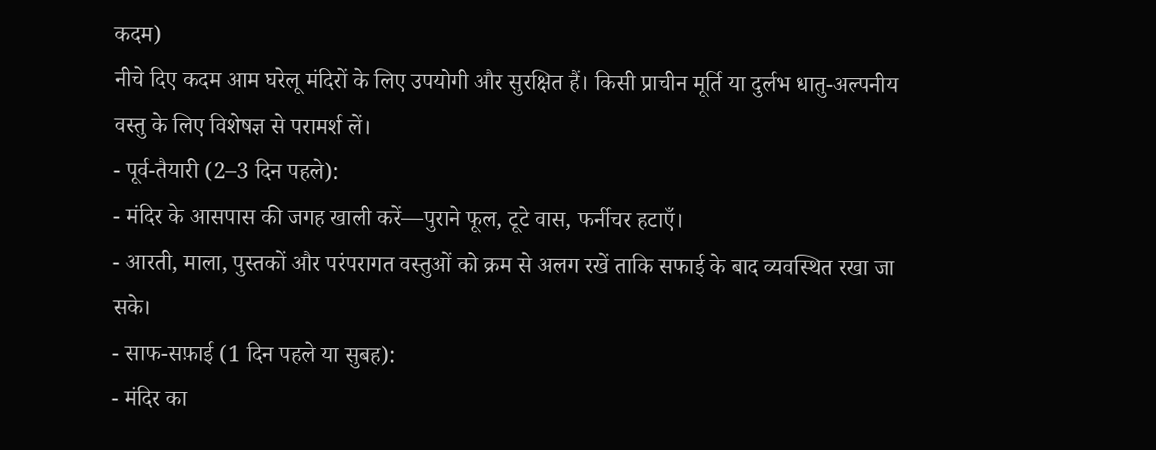कदम)
नीचे दिए कदम आम घरेलू मंदिरों के लिए उपयोगी और सुरक्षित हैं। किसी प्राचीन मूर्ति या दुर्लभ धातु-अल्पनीय वस्तु के लिए विशेषज्ञ से परामर्श लें।
- पूर्व-तैयारी (2–3 दिन पहले):
- मंदिर के आसपास की जगह खाली करें—पुराने फूल, टूटे वास, फर्नीचर हटाएँ।
- आरती, माला, पुस्तकों और परंपरागत वस्तुओं को क्रम से अलग रखें ताकि सफाई के बाद व्यवस्थित रखा जा सके।
- साफ-सफ़ाई (1 दिन पहले या सुबह):
- मंदिर का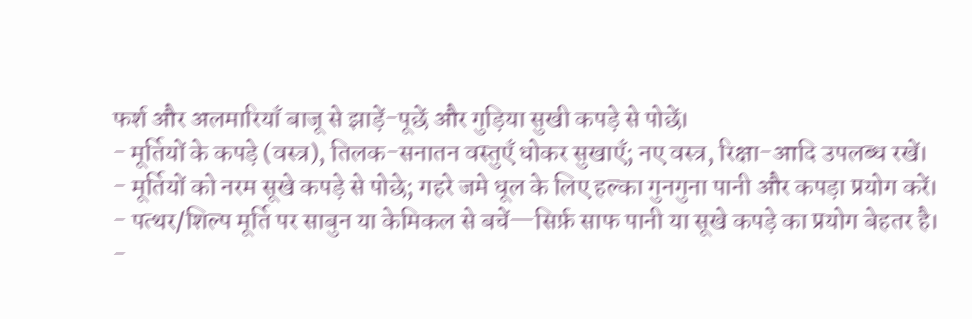फर्श और अलमारियाँ बाजू से झाड़ें-पूछें और गुड़िया सुखी कपड़े से पोछें।
- मूर्तियों के कपड़े (वस्त्र), तिलक-सनातन वस्तुएँ धोकर सुखाएँ; नए वस्त्र, रिक्षा-आदि उपलब्ध रखें।
- मूर्तियों को नरम सूखे कपड़े से पोछे; गहरे जमे धूल के लिए हल्का गुनगुना पानी और कपड़ा प्रयोग करें।
- पत्थर/शिल्प मूर्ति पर साबुन या केमिकल से बचें—सिर्फ़ साफ पानी या सूखे कपड़े का प्रयोग बेहतर है।
-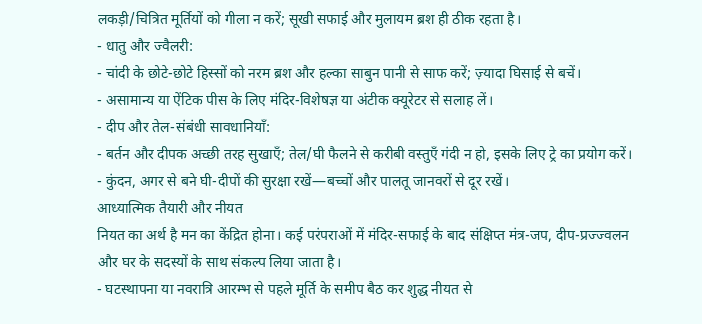लकड़ी/चित्रित मूर्तियों को गीला न करें; सूखी सफाई और मुलायम ब्रश ही ठीक रहता है।
- धातु और ज्वैलरी:
- चांदी के छोटे-छोटे हिस्सों को नरम ब्रश और हल्का साबुन पानी से साफ करें; ज़्यादा घिसाई से बचें।
- असामान्य या ऐंटिक पीस के लिए मंदिर-विशेषज्ञ या अंटीक क्यूरेटर से सलाह लें।
- दीप और तेल-संबंधी सावधानियाँ:
- बर्तन और दीपक अच्छी तरह सुखाएँ; तेल/घी फैलने से करीबी वस्तुएँ गंदी न हो, इसके लिए ट्रे का प्रयोग करें।
- कुंदन, अगर से बने घी-दीपों की सुरक्षा रखें—बच्चों और पालतू जानवरों से दूर रखें।
आध्यात्मिक तैयारी और नीयत
नियत का अर्थ है मन का केंद्रित होना। कई परंपराओं में मंदिर-सफाई के बाद संक्षिप्त मंत्र-जप, दीप-प्रज्ज्वलन और घर के सदस्यों के साथ संकल्प लिया जाता है।
- घटस्थापना या नवरात्रि आरम्भ से पहले मूर्ति के समीप बैठ कर शुद्ध नीयत से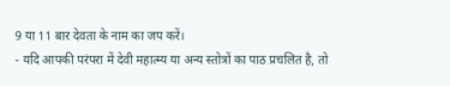9 या 11 बार देवता के नाम का जप करें।
- यदि आपकी परंपरा में देवी महात्म्य या अन्य स्तोत्रों का पाठ प्रचलित है, तो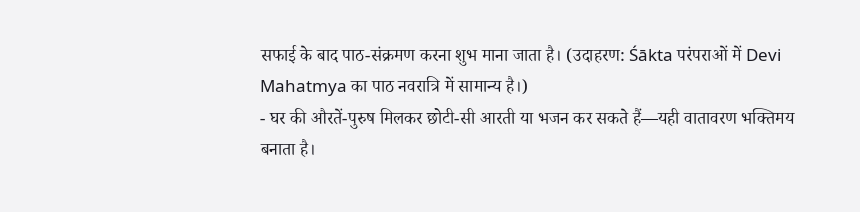सफाई के बाद पाठ-संक्रमण करना शुभ माना जाता है। (उदाहरण: Śākta परंपराओं में Devi Mahatmya का पाठ नवरात्रि में सामान्य है।)
- घर की औरतें-पुरुष मिलकर छोटी-सी आरती या भजन कर सकते हैं—यही वातावरण भक्तिमय बनाता है।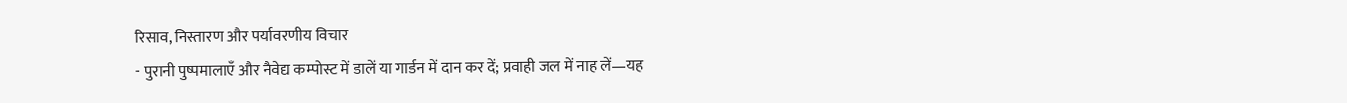रिसाव, निस्तारण और पर्यावरणीय विचार
- पुरानी पुष्पमालाएँ और नैवेद्य कम्पोस्ट में डालें या गार्डन में दान कर दें; प्रवाही जल में नाह लें—यह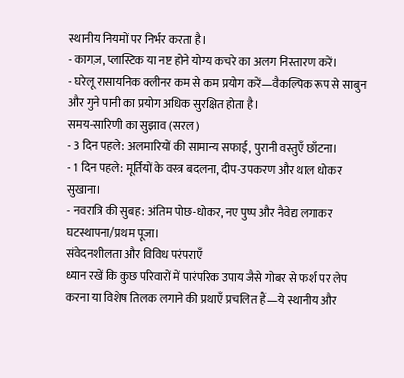स्थानीय नियमों पर निर्भर करता है।
- कागज़, प्लास्टिक या नष्ट होने योग्य कचरे का अलग निस्तारण करें।
- घरेलू रासायनिक क्लीनर कम से कम प्रयोग करें—वैकल्पिक रूप से साबुन और गुने पानी का प्रयोग अधिक सुरक्षित होता है।
समय-सारिणी का सुझाव (सरल)
- 3 दिन पहले: अलमारियों की सामान्य सफाई, पुरानी वस्तुएँ छाँटना।
- 1 दिन पहले: मूर्तियों के वस्त्र बदलना, दीप-उपकरण और थाल धोकर सुखाना।
- नवरात्रि की सुबह: अंतिम पोछ-धोकर, नए पुष्प और नैवेद्य लगाकर घटस्थापना/प्रथम पूजा।
संवेदनशीलता और विविध परंपराएँ
ध्यान रखें कि कुछ परिवारों में पारंपरिक उपाय जैसे गोबर से फर्श पर लेप करना या विशेष तिलक लगाने की प्रथाएँ प्रचलित हैं—ये स्थानीय और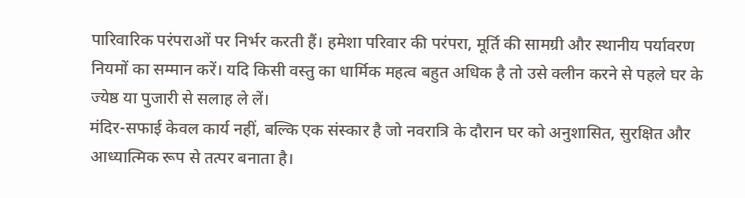पारिवारिक परंपराओं पर निर्भर करती हैं। हमेशा परिवार की परंपरा, मूर्ति की सामग्री और स्थानीय पर्यावरण नियमों का सम्मान करें। यदि किसी वस्तु का धार्मिक महत्व बहुत अधिक है तो उसे क्लीन करने से पहले घर के ज्येष्ठ या पुजारी से सलाह ले लें।
मंदिर-सफाई केवल कार्य नहीं, बल्कि एक संस्कार है जो नवरात्रि के दौरान घर को अनुशासित, सुरक्षित और आध्यात्मिक रूप से तत्पर बनाता है।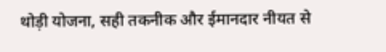थोड़ी योजना, सही तकनीक और ईमानदार नीयत से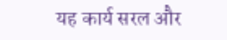यह कार्य सरल और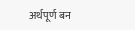अर्थपूर्ण बन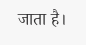जाता है।